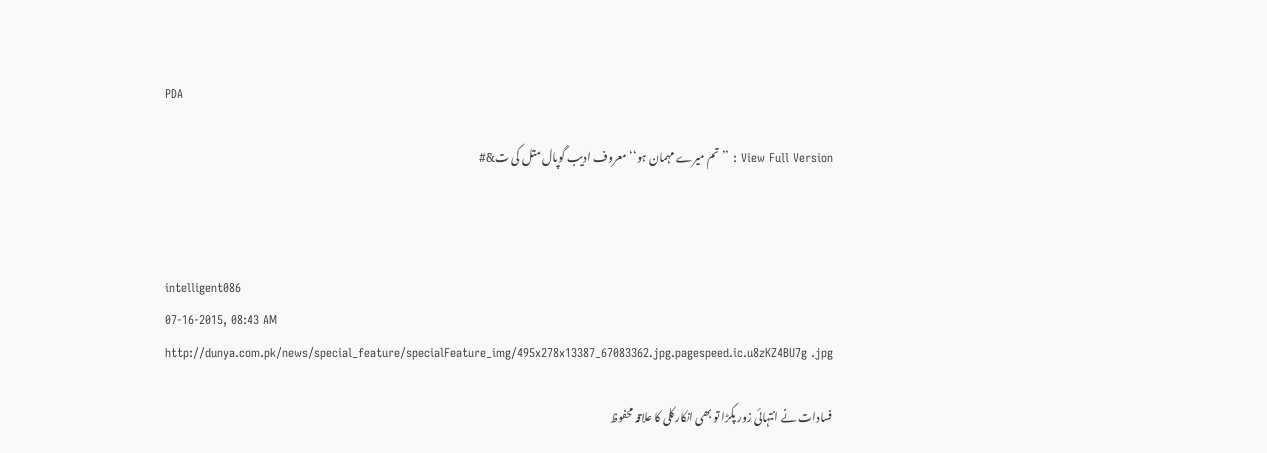PDA

View Full Version : ’’تم میرے مہمان ہو‘‘ معروف ادیب گوپال متل کی ت&#



intelligent086
07-16-2015, 08:43 AM
http://dunya.com.pk/news/special_feature/specialFeature_img/495x278x13387_67083362.jpg.pagespeed.ic.u8zKZ4BU7g .jpg

فسادات نے انتہائی زور پکڑا تو بھی انکارکلی کا علاقہ محفوظ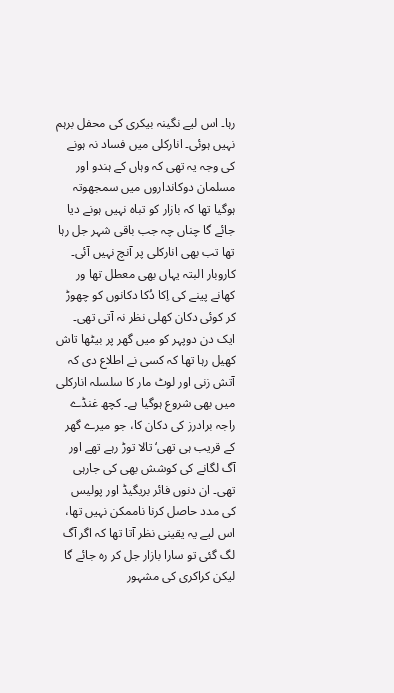رہا۔ اس لیے نگینہ بیکری کی محفل برہم نہیں ہوئی۔ انارکلی میں فساد نہ ہونے کی وجہ یہ تھی کہ وہاں کے ہندو اور مسلمان دوکانداروں میں سمجھوتہ ہوگیا تھا کہ بازار کو تباہ نہیں ہونے دیا جائے گا چناں چہ جب باقی شہر جل رہا تھا تب بھی انارکلی پر آنچ نہیں آئی۔ کاروبار البتہ یہاں بھی معطل تھا ور کھانے پینے کی اِکا دُکا دکانوں کو چھوڑ کر کوئی دکان کھلی نظر نہ آتی تھی۔ ایک دن دوپہر کو میں گھر پر بیٹھا تاش کھیل رہا تھا کہ کسی نے اطلاع دی کہ آتش زنی اور لوٹ مار کا سلسلہ انارکلی میں بھی شروع ہوگیا ہے۔ کچھ غنڈے راجہ برادرز کی دکان کا، جو میرے گھر کے قریب ہی تھی‘ تالا توڑ رہے تھے اور آگ لگانے کی کوشش بھی کی جارہی تھی۔ ان دنوں فائر بریگیڈ اور پولیس کی مدد حاصل کرنا ناممکن نہیں تھا، اس لیے یہ یقینی نظر آتا تھا کہ اگر آگ لگ گئی تو سارا بازار جل کر رہ جائے گا لیکن کراکری کی مشہور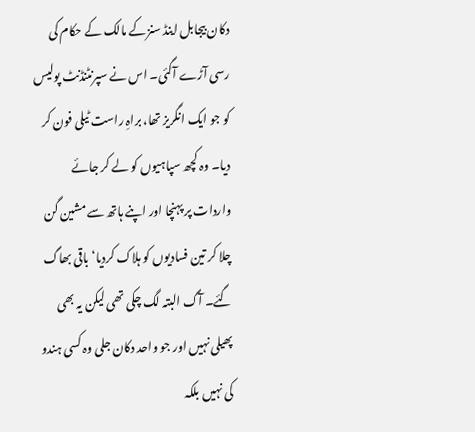دکان بیجابل اینڈ سنزکے مالک کے حکام کی رسی آڑے آگئی۔ اس نے سپرنٹنڈنٹ پولیس کو جو ایک انگریز تھا، براہِ راست ٹیلی فون کر دیا۔ وہ کچھ سپاہیوں کو لے کر جائے واردات پر پہنچا اور اپنے ہاتھ سے مشین گن چلا کر تین فسادیوں کو ہلاک کردیا‘ باقی بھاگ گئے۔ آگ البتہ لگ چکی تھی لیکن یہ بھی پھیلی نہیں اور جو واحد دکان جلی وہ کسی ہندو کی نہیں بلکہ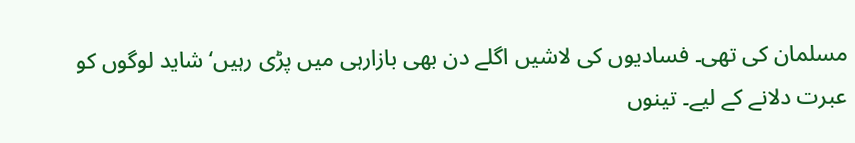مسلمان کی تھی۔ فسادیوں کی لاشیں اگلے دن بھی بازارہی میں پڑی رہیں‘ شاید لوگوں کو عبرت دلانے کے لیے۔ تینوں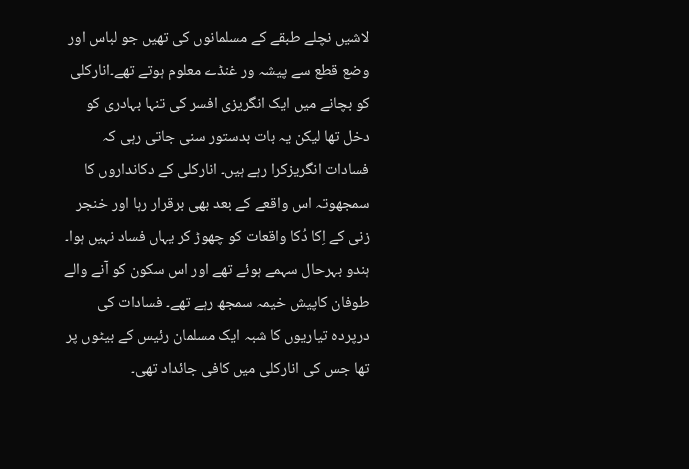لاشیں نچلے طبقے کے مسلمانوں کی تھیں جو لباس اور وضع قطع سے پیشہ ور غنڈے معلوم ہوتے تھے۔انارکلی کو بچانے میں ایک انگریزی افسر کی تنہا بہادری کو دخل تھا لیکن یہ بات بدستور سنی جاتی رہی کہ فسادات انگریزکرا رہے ہیں۔ انارکلی کے دکانداروں کا سمجھوتہ اس واقعے کے بعد بھی برقرار رہا اور خنجر زنی کے اِکا دُکا واقعات کو چھوڑ کر یہاں فساد نہیں ہوا۔ ہندو بہرحال سہمے ہوئے تھے اور اس سکون کو آنے والے طوفان کاپیش خیمہ سمجھ رہے تھے۔ فسادات کی درپردہ تیاریوں کا شبہ ایک مسلمان رئیس کے بیٹوں پر تھا جس کی انارکلی میں کافی جائداد تھی۔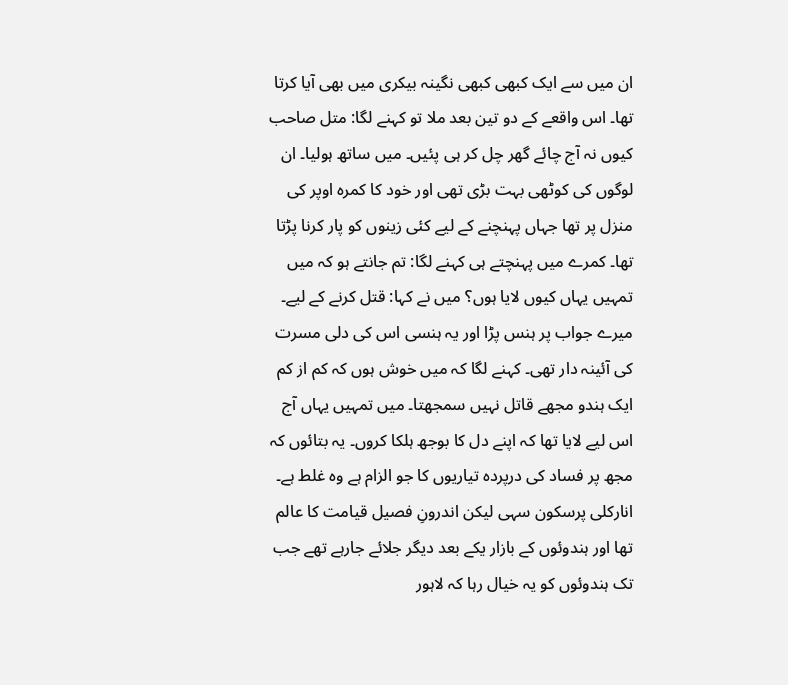ان میں سے ایک کبھی کبھی نگینہ بیکری میں بھی آیا کرتا تھا۔ اس واقعے کے دو تین بعد ملا تو کہنے لگا: متل صاحب کیوں نہ آج چائے گھر چل کر ہی پئیں۔ میں ساتھ ہولیا۔ ان لوگوں کی کوٹھی بہت بڑی تھی اور خود کا کمرہ اوپر کی منزل پر تھا جہاں پہنچنے کے لیے کئی زینوں کو پار کرنا پڑتا تھا۔ کمرے میں پہنچتے ہی کہنے لگا: تم جانتے ہو کہ میں تمہیں یہاں کیوں لایا ہوں؟ میں نے کہا: قتل کرنے کے لیے۔ میرے جواب پر ہنس پڑا اور یہ ہنسی اس کی دلی مسرت کی آئینہ دار تھی۔ کہنے لگا کہ میں خوش ہوں کہ کم از کم ایک ہندو مجھے قاتل نہیں سمجھتا۔ میں تمہیں یہاں آج اس لیے لایا تھا کہ اپنے دل کا بوجھ ہلکا کروں۔ یہ بتائوں کہ مجھ پر فساد کی درپردہ تیاریوں کا جو الزام ہے وہ غلط ہے۔ انارکلی پرسکون سہی لیکن اندرونِ فصیل قیامت کا عالم تھا اور ہندوئوں کے بازار یکے بعد دیگر جلائے جارہے تھے جب تک ہندوئوں کو یہ خیال رہا کہ لاہور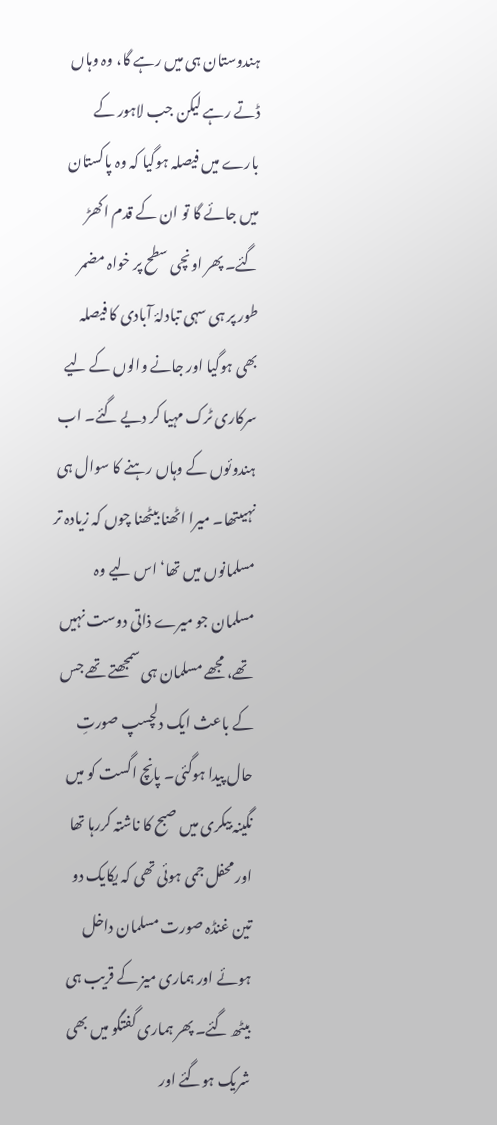ہندوستان ہی میں رہے گا، وہ وہاں ڈتے رہے لیکن جب لاہور کے بارے میں فیصلہ ہوگیا کہ وہ پاکستان میں جائے گا تو ان کے قدم اکھڑ گئے۔ پھر اونچی سطح پر خواہ مضمر طور پر ہی سہی تبادلۂ آبادی کا فیصلہ بھی ہوگیا اور جانے والوں کے لیے سرکاری ٹرک مہیا کر دیے گئے۔ اب ہندوئوں کے وہاں رہنے کا سوال ہی نہیںتھا۔ میرا اٹھنا بیٹھنا چوں کہ زیادہ تر مسلمانوں میں تھا‘ اس لیے وہ مسلمان جو میرے ذاتی دوست نہیں تھے، مجھے مسلمان ہی سمجھتے تھے جس کے باعث ایک دلچسپ صورتِ حال پیدا ہوگئی۔ پانچ اگست کو میں نگینہ بیکری میں صبح کا ناشتہ کررہا تھا اور محفل جمی ہوئی تھی کہ یکایک دو تین غنڈہ صورت مسلمان داخل ہوئے اور ہماری میز کے قریب ہی بیٹھ گئے۔ پھر ہماری گفتگو میں بھی شریک ہوگئے اور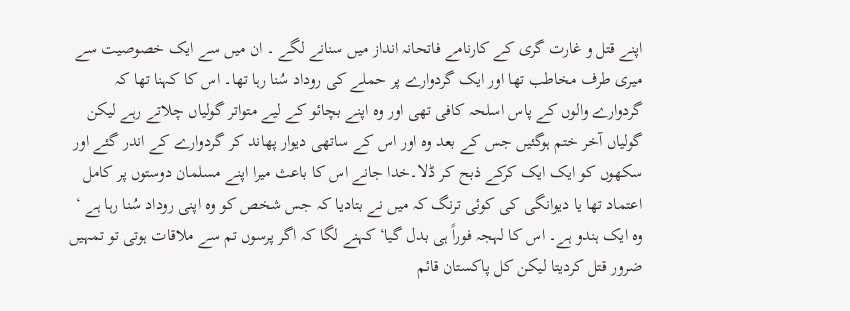اپنے قتل و غارت گری کے کارنامے فاتحانہ انداز میں سنانے لگے ۔ ان میں سے ایک خصوصیت سے میری طرف مخاطب تھا اور ایک گردوارے پر حملے کی روداد سُنا رہا تھا۔ اس کا کہنا تھا کہ گردوارے والوں کے پاس اسلحہ کافی تھی اور وہ اپنے بچائو کے لیے متواتر گولیاں چلاتے رہے لیکن گولیاں آخر ختم ہوگئیں جس کے بعد وہ اور اس کے ساتھی دیوار پھاند کر گردوارے کے اندر گئے اور سکھوں کو ایک ایک کرکے ذبح کر ڈلا۔خدا جانے اس کا باعث میرا اپنے مسلمان دوستوں پر کامل اعتماد تھا یا دیوانگی کی کوئی ترنگ کہ میں نے بتادیا کہ جس شخص کو وہ اپنی روداد سُنا رہا ہے ‘ وہ ایک ہندو ہے۔ اس کا لہجہ فوراً ہی بدل گیا‘ کہنے لگا کہ اگر پرسوں تم سے ملاقات ہوتی تو تمہیں ضرور قتل کردیتا لیکن کل پاکستان قائم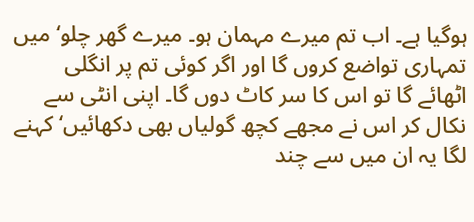ہوگیا ہے۔ اب تم میرے مہمان ہو۔ میرے گھر چلو‘ میں تمہاری تواضع کروں گا اور اگر کوئی تم پر انگلی اٹھائے گا تو اس کا سر کاٹ دوں گا۔ اپنی انٹی سے نکال کر اس نے مجھے کچھ گولیاں بھی دکھائیں‘ کہنے لگا یہ ان میں سے چند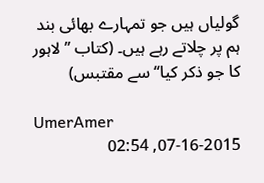گولیاں ہیں جو تمہارے بھائی بند ہم پر چلاتے رہے ہیں۔ (کتاب ’’لاہور کا جو ذکر کیا‘‘ سے مقتبس)

UmerAmer
07-16-2015, 02:54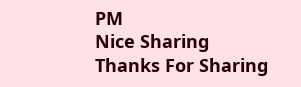PM
Nice Sharing
Thanks For Sharing